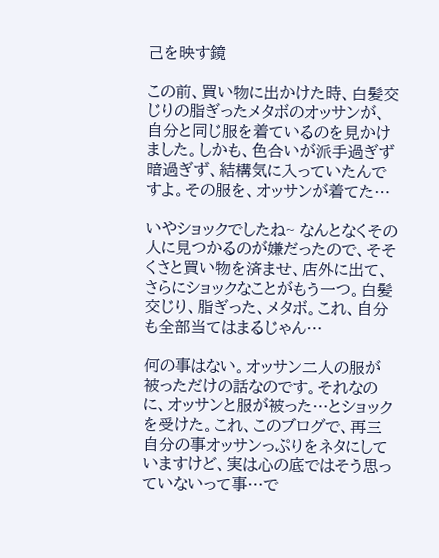己を映す鏡

この前、買い物に出かけた時、白髪交じりの脂ぎったメタボのオッサンが、自分と同じ服を着ているのを見かけました。しかも、色合いが派手過ぎず暗過ぎず、結構気に入っていたんですよ。その服を、オッサンが着てた…

いやショックでしたね~ なんとなくその人に見つかるのが嫌だったので、そそくさと買い物を済ませ、店外に出て、さらにショックなことがもう一つ。白髪交じり、脂ぎった、メタボ。これ、自分も全部当てはまるじゃん…

何の事はない。オッサン二人の服が被っただけの話なのです。それなのに、オッサンと服が被った…とショックを受けた。これ、このブログで、再三自分の事オッサンっぷりをネタにしていますけど、実は心の底ではそう思っていないって事…で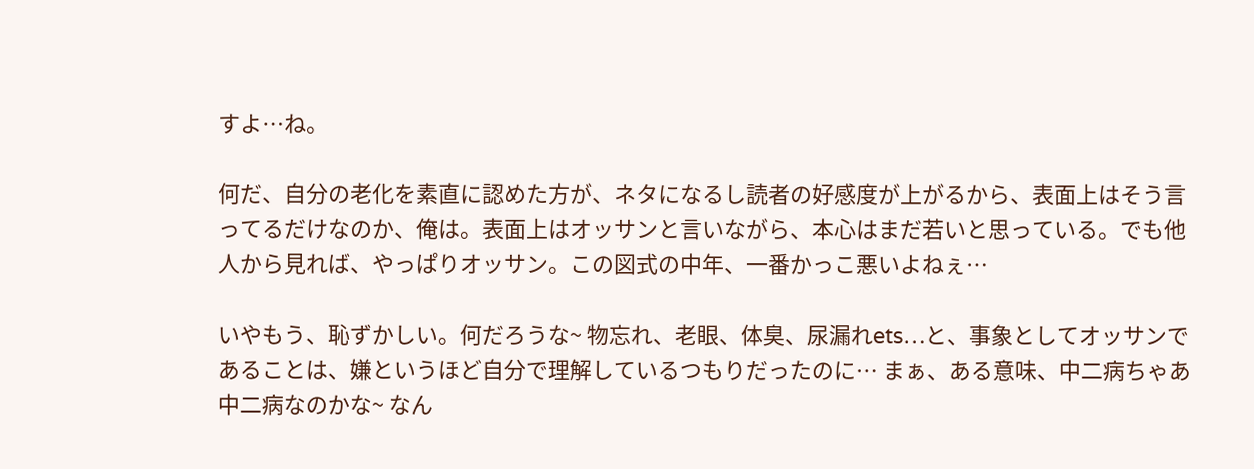すよ…ね。

何だ、自分の老化を素直に認めた方が、ネタになるし読者の好感度が上がるから、表面上はそう言ってるだけなのか、俺は。表面上はオッサンと言いながら、本心はまだ若いと思っている。でも他人から見れば、やっぱりオッサン。この図式の中年、一番かっこ悪いよねぇ…

いやもう、恥ずかしい。何だろうな~ 物忘れ、老眼、体臭、尿漏れets…と、事象としてオッサンであることは、嫌というほど自分で理解しているつもりだったのに… まぁ、ある意味、中二病ちゃあ中二病なのかな~ なん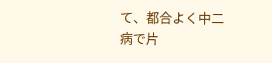て、都合よく中二病で片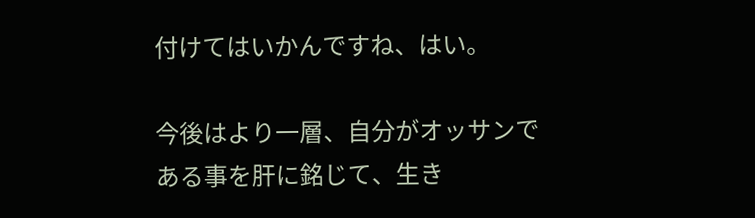付けてはいかんですね、はい。

今後はより一層、自分がオッサンである事を肝に銘じて、生き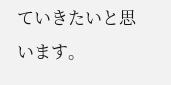ていきたいと思います。